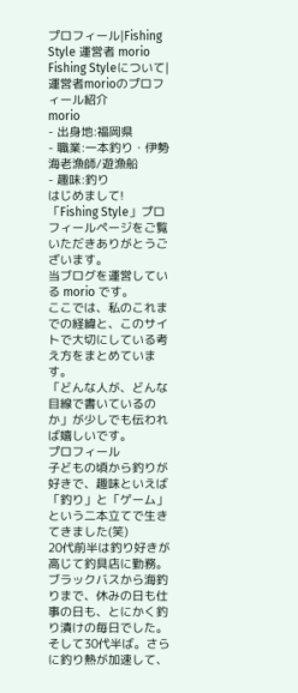プロフィール|Fishing Style 運営者 morio
Fishing Styleについて|運営者morioのプロフィール紹介
morio
- 出身地:福岡県
- 職業:一本釣り・伊勢海老漁師/遊漁船
- 趣味:釣り
はじめまして!
「Fishing Style」プロフィールページをご覧いただきありがとうございます。
当ブログを運営している morio です。
ここでは、私のこれまでの経緯と、このサイトで大切にしている考え方をまとめています。
「どんな人が、どんな目線で書いているのか」が少しでも伝われば嬉しいです。
プロフィール
子どもの頃から釣りが好きで、趣味といえば「釣り」と「ゲーム」という二本立てで生きてきました(笑)
20代前半は釣り好きが高じて釣具店に勤務。
ブラックバスから海釣りまで、休みの日も仕事の日も、とにかく釣り漬けの毎日でした。
そして30代半ば。さらに釣り熱が加速して、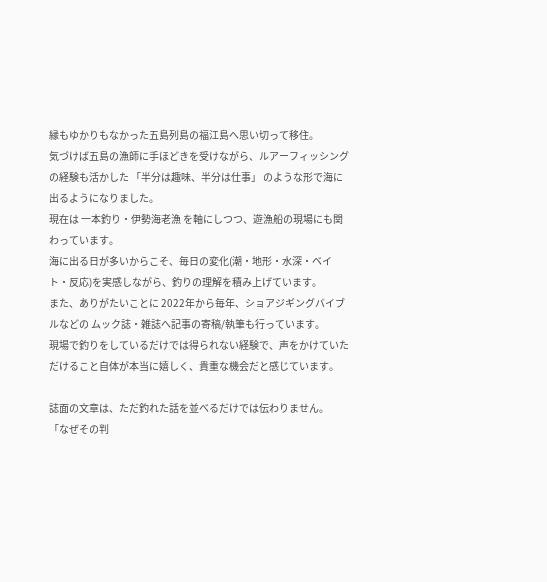縁もゆかりもなかった五島列島の福江島へ思い切って移住。
気づけば五島の漁師に手ほどきを受けながら、ルアーフィッシングの経験も活かした 「半分は趣味、半分は仕事」 のような形で海に出るようになりました。
現在は 一本釣り・伊勢海老漁 を軸にしつつ、遊漁船の現場にも関わっています。
海に出る日が多いからこそ、毎日の変化(潮・地形・水深・ベイト・反応)を実感しながら、釣りの理解を積み上げています。
また、ありがたいことに 2022年から毎年、ショアジギングバイブルなどの ムック誌・雑誌へ記事の寄稿/執筆も行っています。
現場で釣りをしているだけでは得られない経験で、声をかけていただけること自体が本当に嬉しく、貴重な機会だと感じています。

誌面の文章は、ただ釣れた話を並べるだけでは伝わりません。
「なぜその判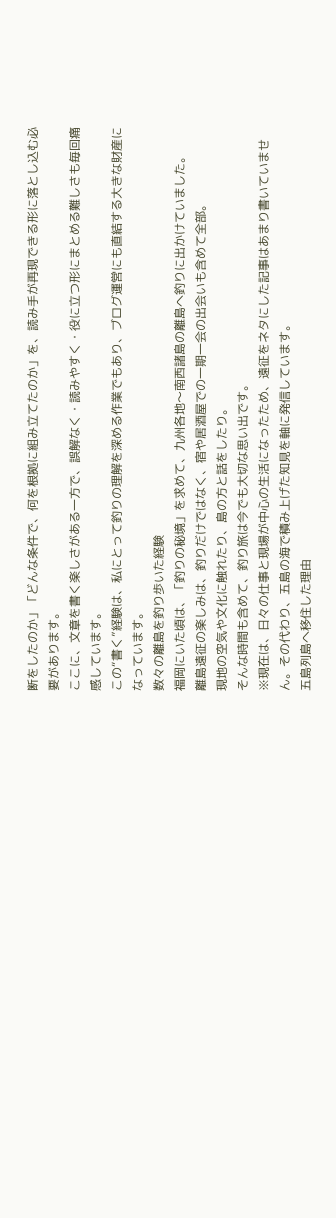断をしたのか」「どんな条件で、何を根拠に組み立てたのか」を、読み手が再現できる形に落とし込む必要があります。
ここに、文章を書く楽しさがある一方で、誤解なく・読みやすく・役に立つ形にまとめる難しさも毎回痛感しています。
この“書く”経験は、私にとって釣りの理解を深める作業でもあり、ブログ運営にも直結する大きな財産になっています。
数々の離島を釣り歩いた経験
福岡にいた頃は、「釣りの秘境」を求めて、九州各地〜南西諸島の離島へ釣りに出かけていました。
離島遠征の楽しみは、釣りだけではなく、宿や居酒屋での一期一会の出会いも含めて全部。
現地の空気や文化に触れたり、島の方と話をしたり。
そんな時間も含めて、釣り旅は今でも大切な思い出です。
※現在は、日々の仕事と現場が中心の生活になったため、遠征をネタにした記事はあまり書いていません。その代わり、五島の海で積み上げた知見を軸に発信しています。
五島列島へ移住した理由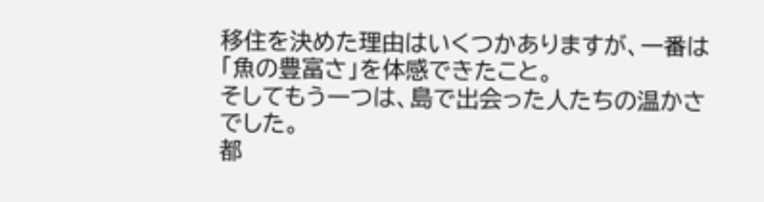移住を決めた理由はいくつかありますが、一番は「魚の豊富さ」を体感できたこと。
そしてもう一つは、島で出会った人たちの温かさでした。
都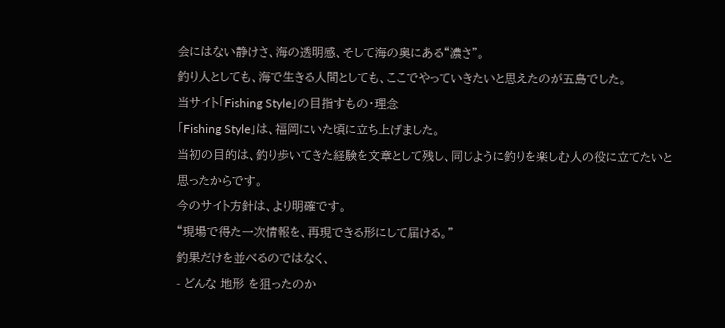会にはない静けさ、海の透明感、そして海の奥にある“濃さ”。
釣り人としても、海で生きる人間としても、ここでやっていきたいと思えたのが五島でした。
当サイト「Fishing Style」の目指すもの・理念
「Fishing Style」は、福岡にいた頃に立ち上げました。
当初の目的は、釣り歩いてきた経験を文章として残し、同じように釣りを楽しむ人の役に立てたいと思ったからです。
今のサイト方針は、より明確です。
“現場で得た一次情報を、再現できる形にして届ける。”
釣果だけを並べるのではなく、
- どんな 地形 を狙ったのか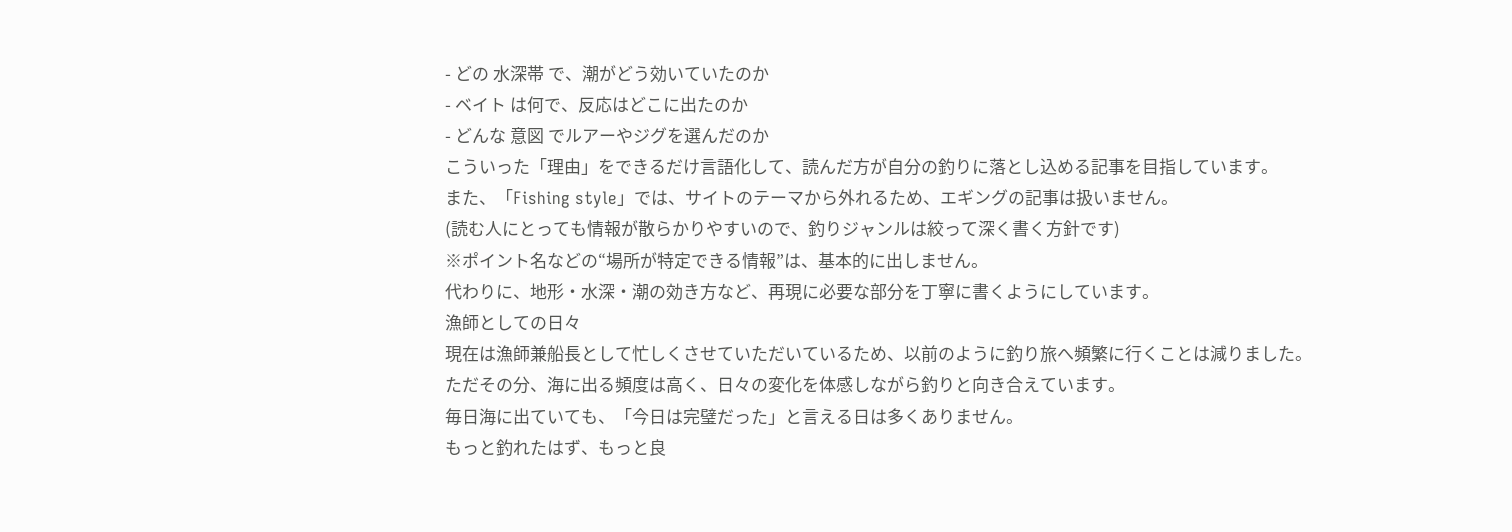- どの 水深帯 で、潮がどう効いていたのか
- ベイト は何で、反応はどこに出たのか
- どんな 意図 でルアーやジグを選んだのか
こういった「理由」をできるだけ言語化して、読んだ方が自分の釣りに落とし込める記事を目指しています。
また、「Fishing style」では、サイトのテーマから外れるため、エギングの記事は扱いません。
(読む人にとっても情報が散らかりやすいので、釣りジャンルは絞って深く書く方針です)
※ポイント名などの“場所が特定できる情報”は、基本的に出しません。
代わりに、地形・水深・潮の効き方など、再現に必要な部分を丁寧に書くようにしています。
漁師としての日々
現在は漁師兼船長として忙しくさせていただいているため、以前のように釣り旅へ頻繁に行くことは減りました。
ただその分、海に出る頻度は高く、日々の変化を体感しながら釣りと向き合えています。
毎日海に出ていても、「今日は完璧だった」と言える日は多くありません。
もっと釣れたはず、もっと良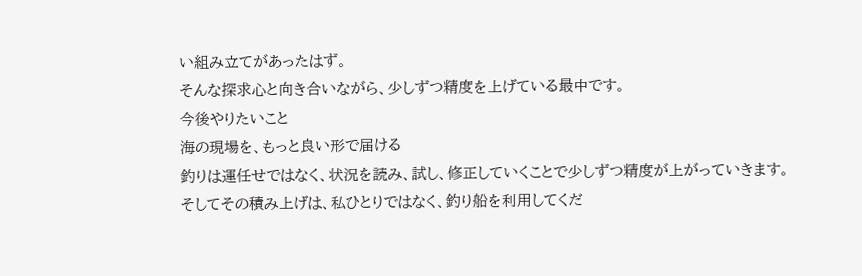い組み立てがあったはず。
そんな探求心と向き合いながら、少しずつ精度を上げている最中です。
今後やりたいこと
海の現場を、もっと良い形で届ける
釣りは運任せではなく、状況を読み、試し、修正していくことで少しずつ精度が上がっていきます。
そしてその積み上げは、私ひとりではなく、釣り船を利用してくだ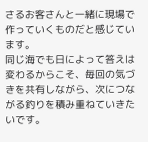さるお客さんと一緒に現場で作っていくものだと感じています。
同じ海でも日によって答えは変わるからこそ、毎回の気づきを共有しながら、次につながる釣りを積み重ねていきたいです。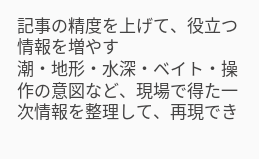記事の精度を上げて、役立つ情報を増やす
潮・地形・水深・ベイト・操作の意図など、現場で得た一次情報を整理して、再現でき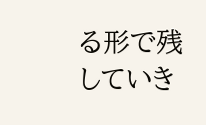る形で残していき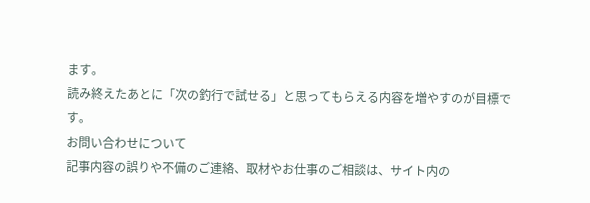ます。
読み終えたあとに「次の釣行で試せる」と思ってもらえる内容を増やすのが目標です。
お問い合わせについて
記事内容の誤りや不備のご連絡、取材やお仕事のご相談は、サイト内の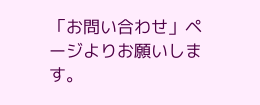「お問い合わせ」ページよりお願いします。